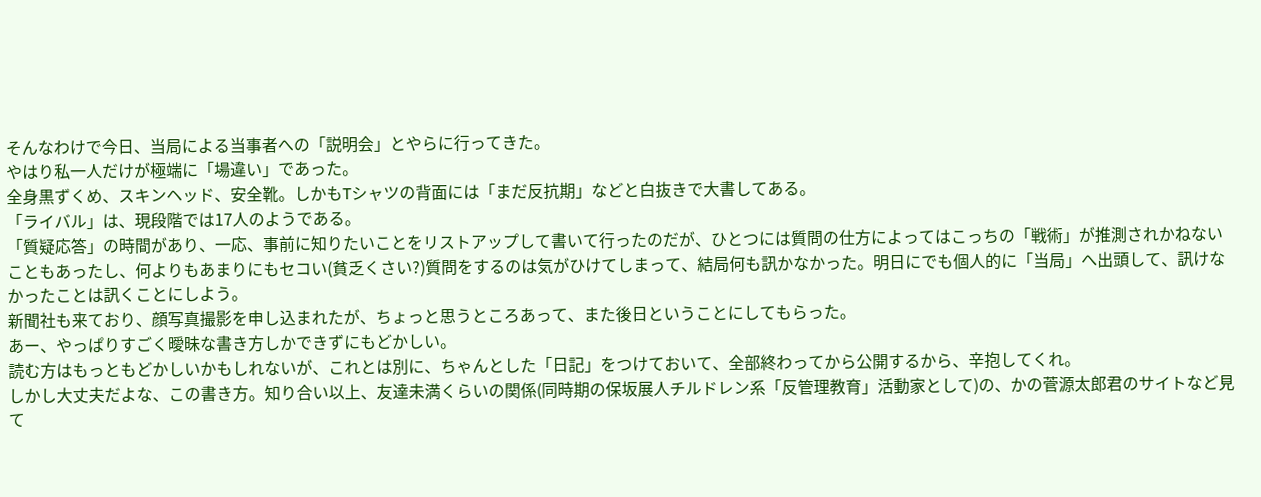そんなわけで今日、当局による当事者への「説明会」とやらに行ってきた。
やはり私一人だけが極端に「場違い」であった。
全身黒ずくめ、スキンヘッド、安全靴。しかもTシャツの背面には「まだ反抗期」などと白抜きで大書してある。
「ライバル」は、現段階では17人のようである。
「質疑応答」の時間があり、一応、事前に知りたいことをリストアップして書いて行ったのだが、ひとつには質問の仕方によってはこっちの「戦術」が推測されかねないこともあったし、何よりもあまりにもセコい(貧乏くさい?)質問をするのは気がひけてしまって、結局何も訊かなかった。明日にでも個人的に「当局」へ出頭して、訊けなかったことは訊くことにしよう。
新聞社も来ており、顔写真撮影を申し込まれたが、ちょっと思うところあって、また後日ということにしてもらった。
あー、やっぱりすごく曖昧な書き方しかできずにもどかしい。
読む方はもっともどかしいかもしれないが、これとは別に、ちゃんとした「日記」をつけておいて、全部終わってから公開するから、辛抱してくれ。
しかし大丈夫だよな、この書き方。知り合い以上、友達未満くらいの関係(同時期の保坂展人チルドレン系「反管理教育」活動家として)の、かの菅源太郎君のサイトなど見て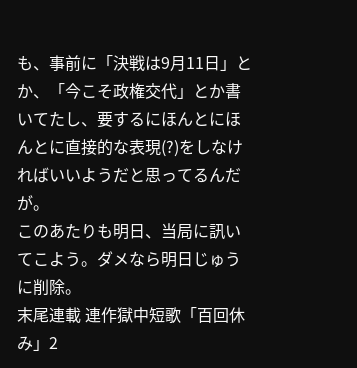も、事前に「決戦は9月11日」とか、「今こそ政権交代」とか書いてたし、要するにほんとにほんとに直接的な表現(?)をしなければいいようだと思ってるんだが。
このあたりも明日、当局に訊いてこよう。ダメなら明日じゅうに削除。
末尾連載 連作獄中短歌「百回休み」2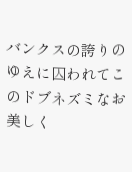バンクスの誇りのゆえに囚われてこのドブネズミなお美しく